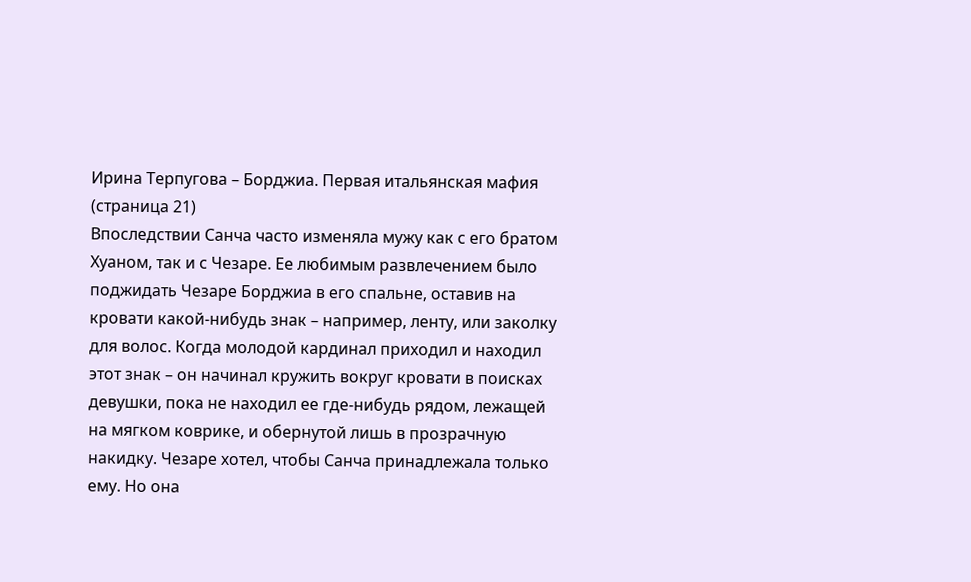Ирина Терпугова – Борджиа. Первая итальянская мафия (страница 21)
Впоследствии Санча часто изменяла мужу как с его братом Хуаном, так и с Чезаре. Ее любимым развлечением было поджидать Чезаре Борджиа в его спальне, оставив на кровати какой-нибудь знак – например, ленту, или заколку для волос. Когда молодой кардинал приходил и находил этот знак – он начинал кружить вокруг кровати в поисках девушки, пока не находил ее где-нибудь рядом, лежащей на мягком коврике, и обернутой лишь в прозрачную накидку. Чезаре хотел, чтобы Санча принадлежала только ему. Но она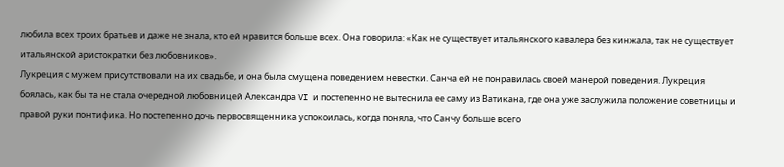любила всех троих братьев и даже не знала, кто ей нравится больше всех. Она говорила: «Как не существует итальянского кавалера без кинжала, так не существует итальянской аристократки без любовников».
Лукреция с мужем присутствовали на их свадьбе, и она была смущена поведением невестки. Санча ей не понравилась своей манерой поведения. Лукреция боялась, как бы та не стала очередной любовницей Александра VI и постепенно не вытеснила ее саму из Ватикана, где она уже заслужила положение советницы и правой руки понтифика. Но постепенно дочь первосвященника успокоилась, когда поняла, что Санчу больше всего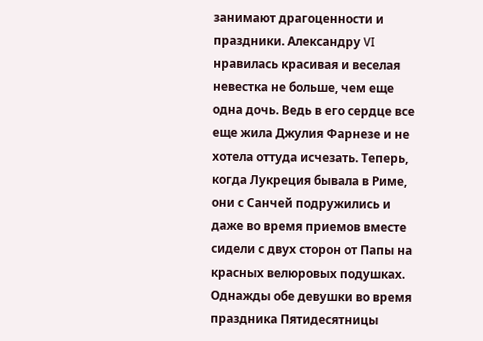занимают драгоценности и праздники. Александру VI нравилась красивая и веселая невестка не больше, чем еще одна дочь. Ведь в его сердце все еще жила Джулия Фарнезе и не хотела оттуда исчезать. Теперь, когда Лукреция бывала в Риме, они с Санчей подружились и даже во время приемов вместе сидели с двух сторон от Папы на красных велюровых подушках.
Однажды обе девушки во время праздника Пятидесятницы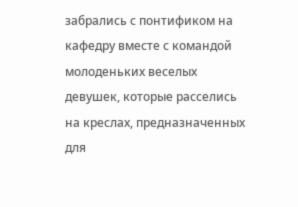забрались с понтификом на кафедру вместе с командой молоденьких веселых девушек, которые расселись на креслах, предназначенных для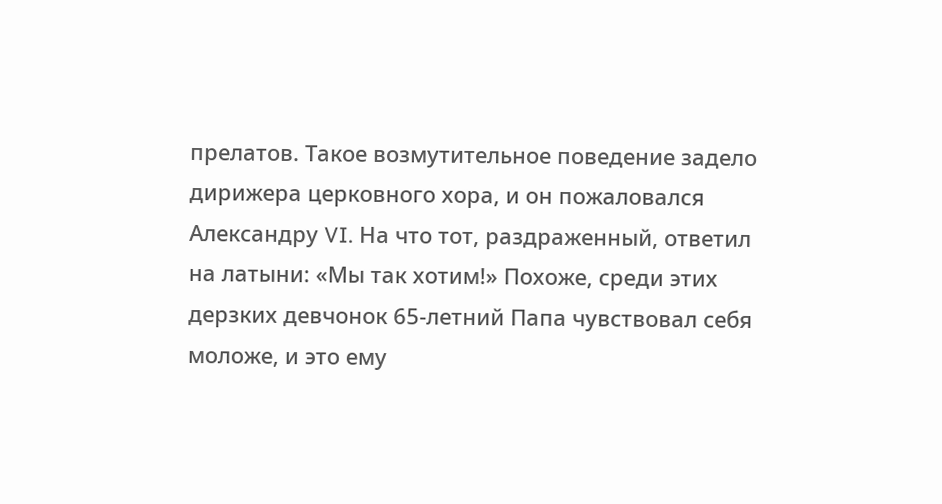прелатов. Такое возмутительное поведение задело дирижера церковного хора, и он пожаловался Александру VI. На что тот, раздраженный, ответил на латыни: «Мы так хотим!» Похоже, среди этих дерзких девчонок 65-летний Папа чувствовал себя моложе, и это ему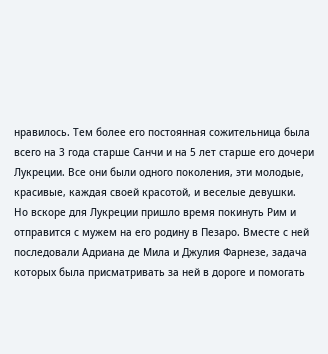нравилось. Тем более его постоянная сожительница была всего на 3 года старше Санчи и на 5 лет старше его дочери Лукреции. Все они были одного поколения, эти молодые, красивые, каждая своей красотой, и веселые девушки.
Но вскоре для Лукреции пришло время покинуть Рим и отправится с мужем на его родину в Пезаро. Вместе с ней последовали Адриана де Мила и Джулия Фарнезе, задача которых была присматривать за ней в дороге и помогать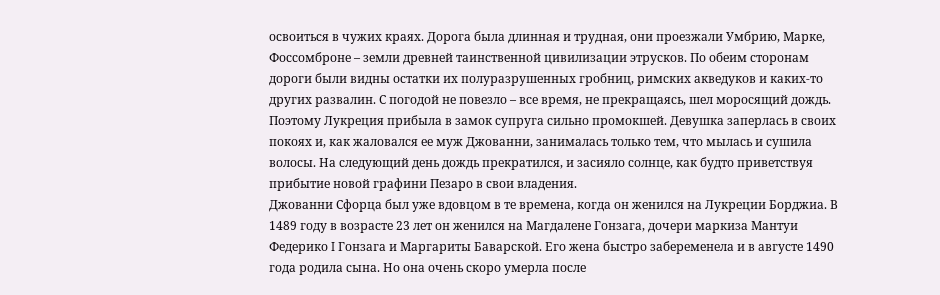освоиться в чужих краях. Дорога была длинная и трудная, они проезжали Умбрию, Марке, Фоссомброне – земли древней таинственной цивилизации этрусков. По обеим сторонам дороги были видны остатки их полуразрушенных гробниц, римских акведуков и каких-то других развалин. С погодой не повезло – все время, не прекращаясь, шел моросящий дождь. Поэтому Лукреция прибыла в замок супруга сильно промокшей. Девушка заперлась в своих покоях и, как жаловался ее муж Джованни, занималась только тем, что мылась и сушила волосы. На следующий день дождь прекратился, и засияло солнце, как будто приветствуя прибытие новой графини Пезаро в свои владения.
Джованни Сфорца был уже вдовцом в те времена, когда он женился на Лукреции Борджиа. В 1489 году в возрасте 23 лет он женился на Магдалене Гонзага, дочери маркиза Мантуи Федерико I Гонзага и Маргариты Баварской. Его жена быстро забеременела и в августе 1490 года родила сына. Но она очень скоро умерла после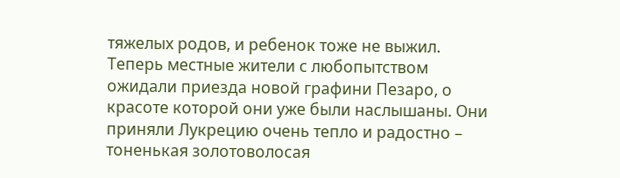тяжелых родов, и ребенок тоже не выжил. Теперь местные жители с любопытством ожидали приезда новой графини Пезаро, о красоте которой они уже были наслышаны. Они приняли Лукрецию очень тепло и радостно – тоненькая золотоволосая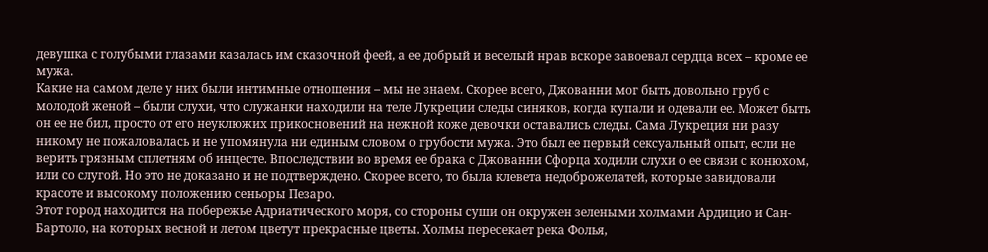девушка с голубыми глазами казалась им сказочной феей, а ее добрый и веселый нрав вскоре завоевал сердца всех – кроме ее мужа.
Какие на самом деле у них были интимные отношения – мы не знаем. Скорее всего, Джованни мог быть довольно груб с молодой женой – были слухи, что служанки находили на теле Лукреции следы синяков, когда купали и одевали ее. Может быть он ее не бил, просто от его неуклюжих прикосновений на нежной коже девочки оставались следы. Сама Лукреция ни разу никому не пожаловалась и не упомянула ни единым словом о грубости мужа. Это был ее первый сексуальный опыт, если не верить грязным сплетням об инцесте. Впоследствии во время ее брака с Джованни Сфорца ходили слухи о ее связи с конюхом, или со слугой. Но это не доказано и не подтверждено. Скорее всего, то была клевета недоброжелатей, которые завидовали красоте и высокому положению сеньоры Пезаро.
Этот город находится на побережье Адриатического моря, со стороны суши он окружен зелеными холмами Ардицио и Сан-Бартоло, на которых весной и летом цветут прекрасные цветы. Холмы пересекает река Фолья,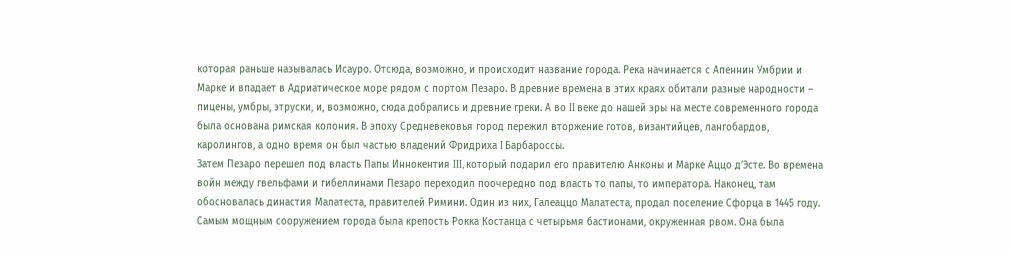которая раньше называлась Исауро. Отсюда, возможно, и происходит название города. Река начинается с Апеннин Умбрии и Марке и впадает в Адриатическое море рядом с портом Пезаро. В древние времена в этих краях обитали разные народности – пицены, умбры, этруски, и, возможно, сюда добрались и древние греки. А во II веке до нашей эры на месте современного города была основана римская колония. В эпоху Средневековья город пережил вторжение готов, византийцев, лангобардов, каролингов, а одно время он был частью владений Фридриха I Барбароссы.
Затем Пезаро перешел под власть Папы Иннокентия III, который подарил его правителю Анконы и Марке Аццо д’Эсте. Во времена войн между гвельфами и гибеллинами Пезаро переходил поочередно под власть то папы, то императора. Наконец, там обосновалась династия Малатеста, правителей Римини. Один из них, Галеаццо Малатеста, продал поселение Сфорца в 1445 году. Самым мощным сооружением города была крепость Рокка Костанца с четырьмя бастионами, окруженная рвом. Она была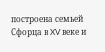построена семьей Сфорца в XV веке и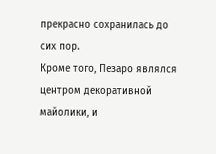прекрасно сохранилась до сих пор.
Кроме того, Пезаро являлся центром декоративной майолики, и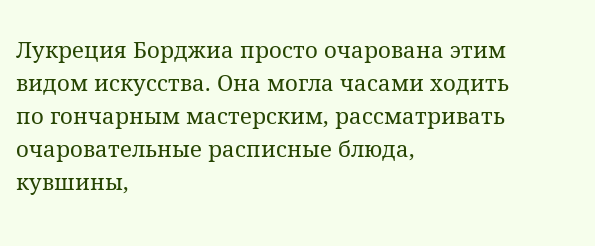Лукреция Борджиа просто очарована этим видом искусства. Она могла часами ходить по гончарным мастерским, рассматривать очаровательные расписные блюда, кувшины,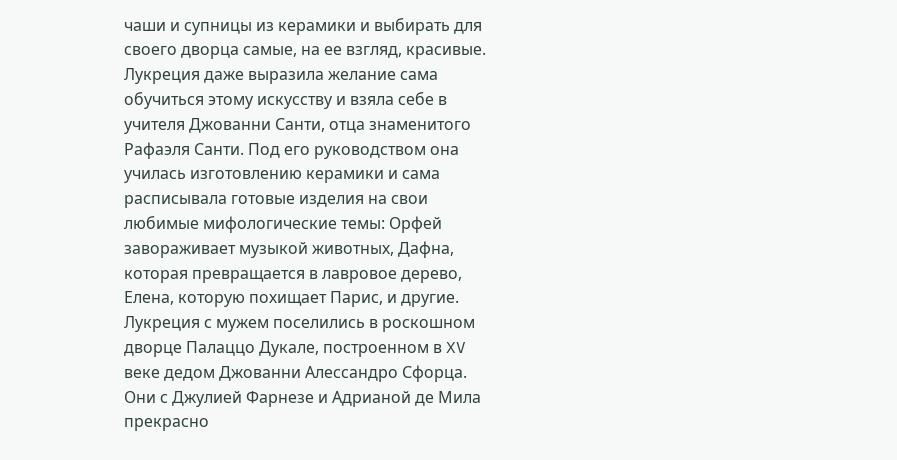чаши и супницы из керамики и выбирать для своего дворца самые, на ее взгляд, красивые. Лукреция даже выразила желание сама обучиться этому искусству и взяла себе в учителя Джованни Санти, отца знаменитого Рафаэля Санти. Под его руководством она училась изготовлению керамики и сама расписывала готовые изделия на свои любимые мифологические темы: Орфей завораживает музыкой животных, Дафна, которая превращается в лавровое дерево, Елена, которую похищает Парис, и другие.
Лукреция с мужем поселились в роскошном дворце Палаццо Дукале, построенном в XV веке дедом Джованни Алессандро Сфорца. Они с Джулией Фарнезе и Адрианой де Мила прекрасно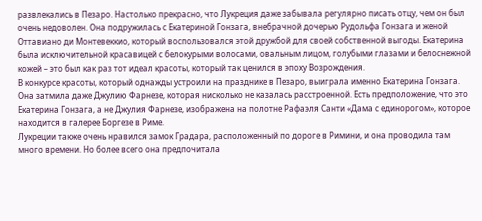развлекались в Пезаро. Настолько прекрасно, что Лукреция даже забывала регулярно писать отцу, чем он был очень недоволен. Она подружилась с Екатериной Гонзага, внебрачной дочерью Рудольфа Гонзага и женой Оттавиано ди Монтевеккио, который воспользовался этой дружбой для своей собственной выгоды. Екатерина была исключительной красавицей с белокурыми волосами, овальным лицом, голубыми глазами и белоснежной кожей – это был как раз тот идеал красоты, который так ценился в эпоху Возрождения.
В конкурсе красоты, который однажды устроили на празднике в Пезаро, выиграла именно Екатерина Гонзага. Она затмила даже Джулию Фарнезе, которая нисколько не казалась расстроенной. Есть предположение, что это Екатерина Гонзага, а не Джулия Фарнезе, изображена на полотне Рафаэля Санти «Дама с единорогом», которое находится в галерее Боргезе в Риме.
Лукреции также очень нравился замок Градара, расположенный по дороге в Римини, и она проводила там много времени. Но более всего она предпочитала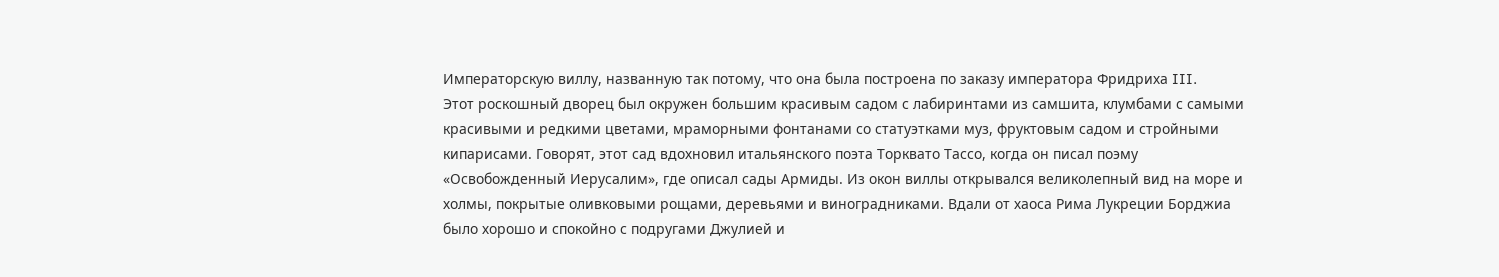Императорскую виллу, названную так потому, что она была построена по заказу императора Фридриха III.
Этот роскошный дворец был окружен большим красивым садом с лабиринтами из самшита, клумбами с самыми красивыми и редкими цветами, мраморными фонтанами со статуэтками муз, фруктовым садом и стройными кипарисами. Говорят, этот сад вдохновил итальянского поэта Торквато Тассо, когда он писал поэму «Освобожденный Иерусалим», где описал сады Армиды. Из окон виллы открывался великолепный вид на море и холмы, покрытые оливковыми рощами, деревьями и виноградниками. Вдали от хаоса Рима Лукреции Борджиа было хорошо и спокойно с подругами Джулией и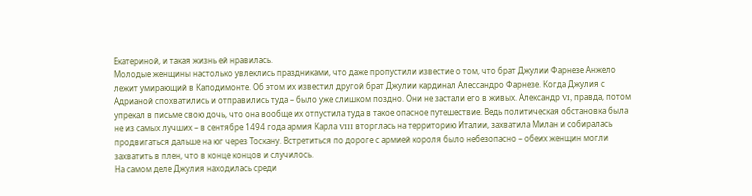Екатериной, и такая жизнь ей нравилась.
Молодые женщины настолько увлеклись праздниками, что даже пропустили известие о том, что брат Джулии Фарнезе Анжело лежит умирающий в Каподимонте. Об этом их известил другой брат Джулии кардинал Алессандро Фарнезе. Когда Джулия с Адрианой спохватились и отправились туда – было уже слишком поздно. Они не застали его в живых. Александр VI, правда, потом упрекал в письме свою дочь, что она вообще их отпустила туда в такое опасное путешествие. Ведь политическая обстановка была не из самых лучших – в сентябре 1494 года армия Карла VIII вторглась на территорию Италии, захватила Милан и собиралась продвигаться дальше на юг через Тоскану. Встретиться по дороге с армией короля было небезопасно – обеих женщин могли захватить в плен, что в конце концов и случилось.
На самом деле Джулия находилась среди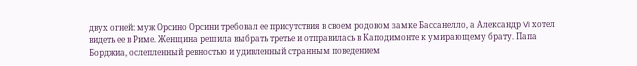двух огней: муж Орсино Орсини требовал ее присутствия в своем родовом замке Бассанелло, а Александр VI хотел видеть ее в Риме. Женщина решила выбрать третье и отправилась в Каподимонте к умирающему брату. Папа Борджиа, ослепленный ревностью и удивленный странным поведением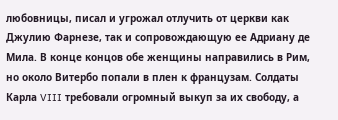любовницы, писал и угрожал отлучить от церкви как Джулию Фарнезе, так и сопровождающую ее Адриану де Мила. В конце концов обе женщины направились в Рим, но около Витербо попали в плен к французам. Солдаты Карла VIII требовали огромный выкуп за их свободу, а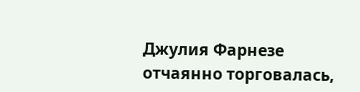Джулия Фарнезе отчаянно торговалась,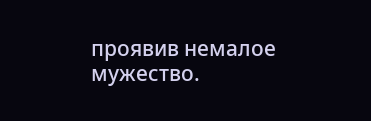проявив немалое мужество.